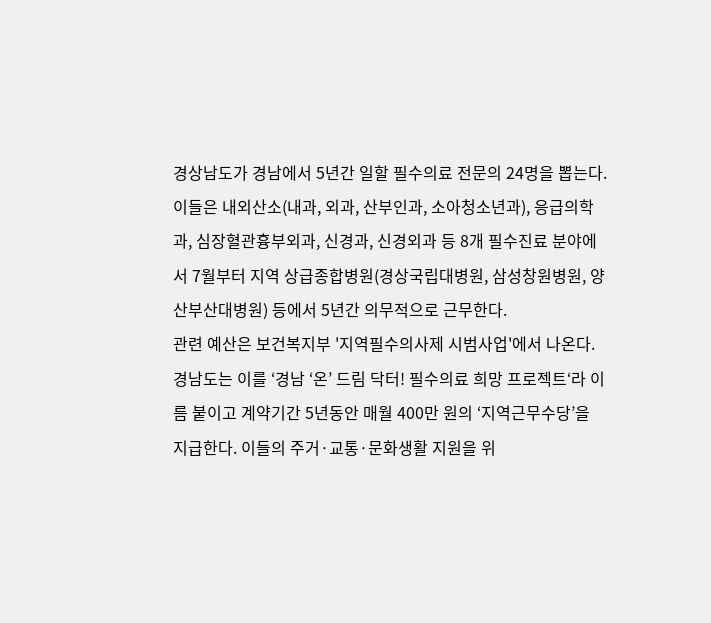경상남도가 경남에서 5년간 일할 필수의료 전문의 24명을 뽑는다. 이들은 내외산소(내과, 외과, 산부인과, 소아청소년과), 응급의학과, 심장혈관흉부외과, 신경과, 신경외과 등 8개 필수진료 분야에서 7월부터 지역 상급종합병원(경상국립대병원, 삼성창원병원, 양산부산대병원) 등에서 5년간 의무적으로 근무한다.
관련 예산은 보건복지부 '지역필수의사제 시범사업'에서 나온다. 경남도는 이를 ‘경남 ‘온’ 드림 닥터! 필수의료 희망 프로젝트‘라 이름 붙이고 계약기간 5년동안 매월 400만 원의 ‘지역근무수당’을 지급한다. 이들의 주거·교통·문화생활 지원을 위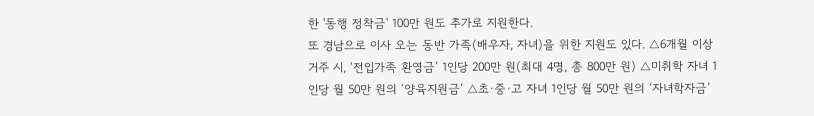한 '동행 정착금' 100만 원도 추가로 지원한다.
또 경남으로 이사 오는 동반 가족(배우자, 자녀)을 위한 지원도 있다. △6개월 이상 거주 시, ‘전입가족 환영금’ 1인당 200만 원(최대 4명, 총 800만 원) △미취학 자녀 1인당 월 50만 원의 ‘양육지원금’ △초·중·고 자녀 1인당 월 50만 원의 ‘자녀학자금’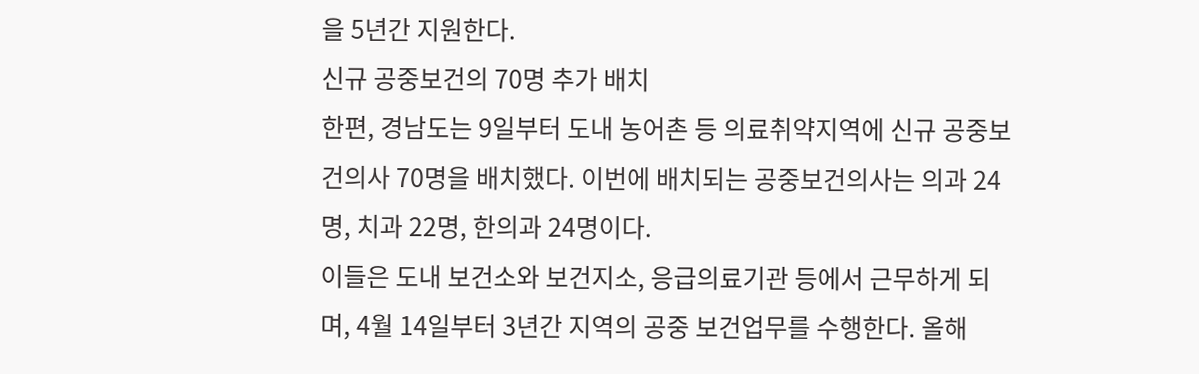을 5년간 지원한다.
신규 공중보건의 70명 추가 배치
한편, 경남도는 9일부터 도내 농어촌 등 의료취약지역에 신규 공중보건의사 70명을 배치했다. 이번에 배치되는 공중보건의사는 의과 24명, 치과 22명, 한의과 24명이다.
이들은 도내 보건소와 보건지소, 응급의료기관 등에서 근무하게 되며, 4월 14일부터 3년간 지역의 공중 보건업무를 수행한다. 올해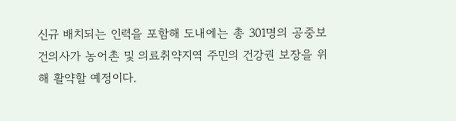신규 배치되는 인력을 포함해 도내에는 총 301명의 공중보건의사가 농어촌 및 의료취약지역 주민의 건강권 보장을 위해 활약할 예정이다.